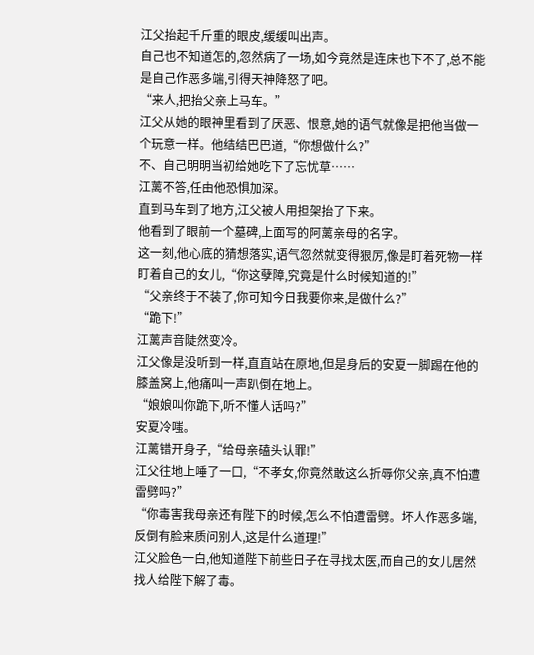江父抬起千斤重的眼皮,缓缓叫出声。
自己也不知道怎的,忽然病了一场,如今竟然是连床也下不了,总不能是自己作恶多端,引得天神降怒了吧。
“来人,把抬父亲上马车。”
江父从她的眼神里看到了厌恶、恨意,她的语气就像是把他当做一个玩意一样。他结结巴巴道,“你想做什么?”
不、自己明明当初给她吃下了忘忧草……
江蓠不答,任由他恐惧加深。
直到马车到了地方,江父被人用担架抬了下来。
他看到了眼前一个墓碑,上面写的阿蓠亲母的名字。
这一刻,他心底的猜想落实,语气忽然就变得狠厉,像是盯着死物一样盯着自己的女儿,“你这孽障,究竟是什么时候知道的!”
“父亲终于不装了,你可知今日我要你来,是做什么?”
“跪下!”
江蓠声音陡然变冷。
江父像是没听到一样,直直站在原地,但是身后的安夏一脚踢在他的膝盖窝上,他痛叫一声趴倒在地上。
“娘娘叫你跪下,听不懂人话吗?”
安夏冷嗤。
江蓠错开身子,“给母亲磕头认罪!”
江父往地上唾了一口,“不孝女,你竟然敢这么折辱你父亲,真不怕遭雷劈吗?”
“你毒害我母亲还有陛下的时候,怎么不怕遭雷劈。坏人作恶多端,反倒有脸来质问别人,这是什么道理!”
江父脸色一白,他知道陛下前些日子在寻找太医,而自己的女儿居然找人给陛下解了毒。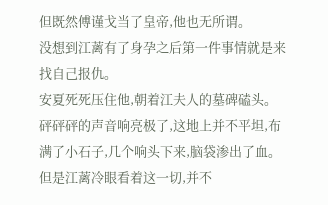但既然傅谨戈当了皇帝,他也无所谓。
没想到江蓠有了身孕之后第一件事情就是来找自己报仇。
安夏死死压住他,朝着江夫人的墓碑磕头。
砰砰砰的声音响亮极了,这地上并不平坦,布满了小石子,几个响头下来,脑袋渗出了血。
但是江蓠冷眼看着这一切,并不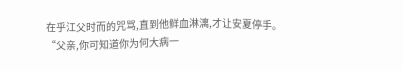在乎江父时而的咒骂,直到他鲜血淋漓,才让安夏停手。
“父亲,你可知道你为何大病一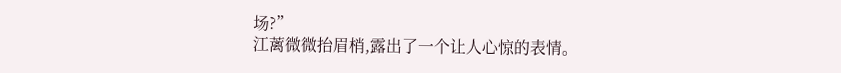场?”
江蓠微微抬眉梢,露出了一个让人心惊的表情。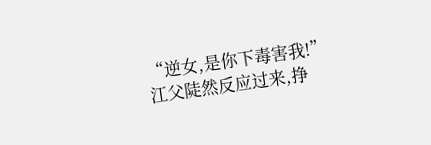“逆女,是你下毒害我!”
江父陡然反应过来,挣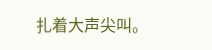扎着大声尖叫。